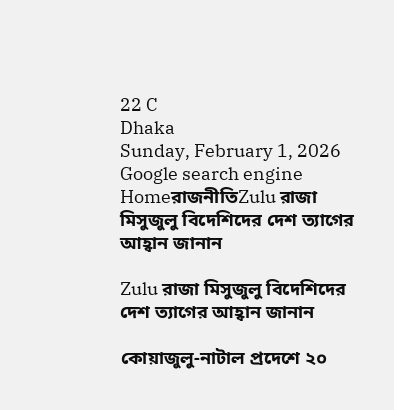22 C
Dhaka
Sunday, February 1, 2026
Google search engine
HomeরাজনীতিZulu রাজা মিসুজুলু বিদেশিদের দেশ ত্যাগের আহ্বান জানান

Zulu রাজা মিসুজুলু বিদেশিদের দেশ ত্যাগের আহ্বান জানান

কোয়াজুলু-নাটাল প্রদেশে ২০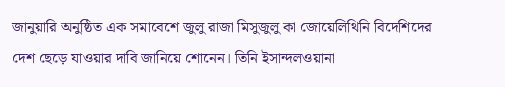জানুয়ারি অনুষ্ঠিত এক সমাবেশে জুলু রাজা মিসুজুলু কা জোয়েলিথিনি বিদেশিদের দেশ ছেড়ে যাওয়ার দাবি জানিয়ে শোনেন। তিনি ইসান্দলওয়ানা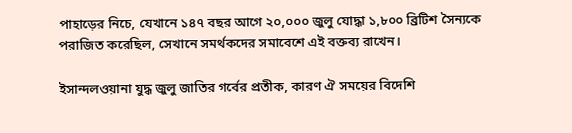পাহাড়ের নিচে, যেখানে ১৪৭ বছর আগে ২০,০০০ জুলু যোদ্ধা ১,৮০০ ব্রিটিশ সৈন্যকে পরাজিত করেছিল, সেখানে সমর্থকদের সমাবেশে এই বক্তব্য রাখেন।

ইসান্দলওয়ানা যুদ্ধ জুলু জাতির গর্বের প্রতীক, কারণ ঐ সময়ের বিদেশি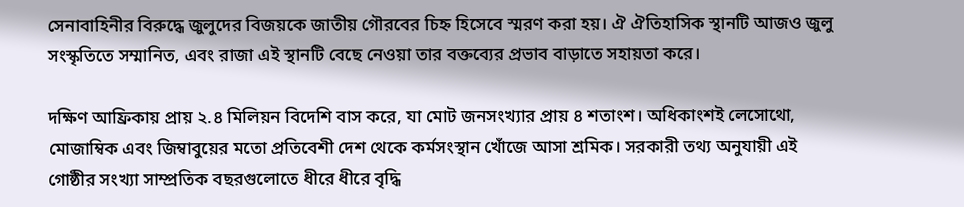সেনাবাহিনীর বিরুদ্ধে জুলুদের বিজয়কে জাতীয় গৌরবের চিহ্ন হিসেবে স্মরণ করা হয়। ঐ ঐতিহাসিক স্থানটি আজও জুলু সংস্কৃতিতে সম্মানিত, এবং রাজা এই স্থানটি বেছে নেওয়া তার বক্তব্যের প্রভাব বাড়াতে সহায়তা করে।

দক্ষিণ আফ্রিকায় প্রায় ২.৪ মিলিয়ন বিদেশি বাস করে, যা মোট জনসংখ্যার প্রায় ৪ শতাংশ। অধিকাংশই লেসোথো, মোজাম্বিক এবং জিম্বাবুয়ের মতো প্রতিবেশী দেশ থেকে কর্মসংস্থান খোঁজে আসা শ্রমিক। সরকারী তথ্য অনুযায়ী এই গোষ্ঠীর সংখ্যা সাম্প্রতিক বছরগুলোতে ধীরে ধীরে বৃদ্ধি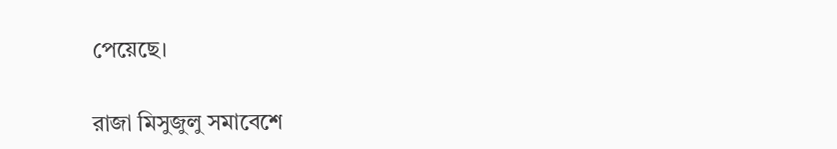পেয়েছে।

রাজা মিসুজুলু সমাবেশে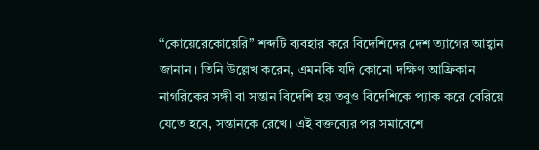“কোয়েরেকোয়েরি” শব্দটি ব্যবহার করে বিদেশিদের দেশ ত্যাগের আহ্বান জানান। তিনি উল্লেখ করেন, এমনকি যদি কোনো দক্ষিণ আফ্রিকান নাগরিকের সঙ্গী বা সন্তান বিদেশি হয় তবুও বিদেশিকে প্যাক করে বেরিয়ে যেতে হবে, সন্তানকে রেখে। এই বক্তব্যের পর সমাবেশে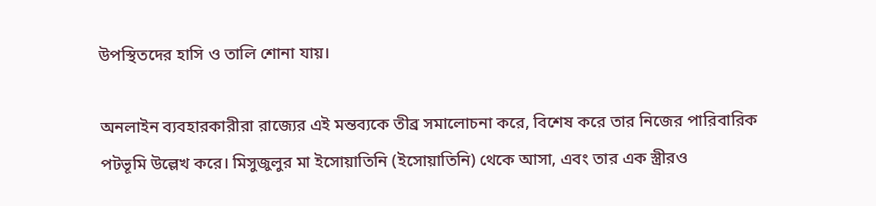উপস্থিতদের হাসি ও তালি শোনা যায়।

অনলাইন ব্যবহারকারীরা রাজ্যের এই মন্তব্যকে তীব্র সমালোচনা করে, বিশেষ করে তার নিজের পারিবারিক পটভূমি উল্লেখ করে। মিসুজুলুর মা ইসোয়াতিনি (ইসোয়াতিনি) থেকে আসা, এবং তার এক স্ত্রীরও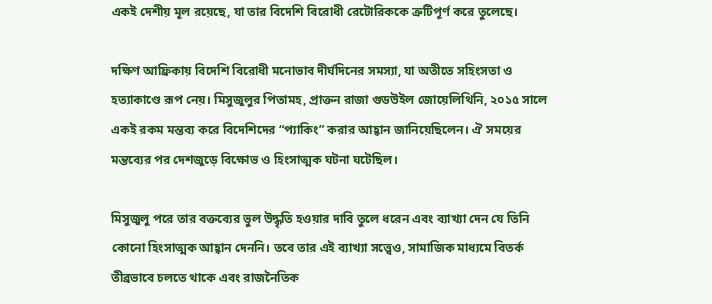একই দেশীয় মূল রয়েছে, যা তার বিদেশি বিরোধী রেটোরিককে ত্রুটিপূর্ণ করে তুলেছে।

দক্ষিণ আফ্রিকায় বিদেশি বিরোধী মনোভাব দীর্ঘদিনের সমস্যা, যা অতীতে সহিংসতা ও হত্যাকাণ্ডে রূপ নেয়। মিসুজুলুর পিতামহ, প্রাক্তন রাজা গুডউইল জোয়েলিথিনি, ২০১৫ সালে একই রকম মন্তব্য করে বিদেশিদের “প্যাকিং” করার আহ্বান জানিয়েছিলেন। ঐ সময়ের মন্তব্যের পর দেশজুড়ে বিক্ষোভ ও হিংসাত্মক ঘটনা ঘটেছিল।

মিসুজুলু পরে তার বক্তব্যের ভুল উদ্ধৃতি হওয়ার দাবি তুলে ধরেন এবং ব্যাখ্যা দেন যে তিনি কোনো হিংসাত্মক আহ্বান দেননি। তবে তার এই ব্যাখ্যা সত্ত্বেও, সামাজিক মাধ্যমে বিতর্ক তীব্রভাবে চলতে থাকে এবং রাজনৈতিক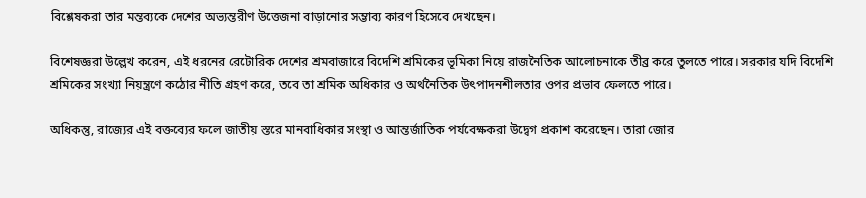বিশ্লেষকরা তার মন্তব্যকে দেশের অভ্যন্তরীণ উত্তেজনা বাড়ানোর সম্ভাব্য কারণ হিসেবে দেখছেন।

বিশেষজ্ঞরা উল্লেখ করেন, এই ধরনের রেটোরিক দেশের শ্রমবাজারে বিদেশি শ্রমিকের ভূমিকা নিয়ে রাজনৈতিক আলোচনাকে তীব্র করে তুলতে পারে। সরকার যদি বিদেশি শ্রমিকের সংখ্যা নিয়ন্ত্রণে কঠোর নীতি গ্রহণ করে, তবে তা শ্রমিক অধিকার ও অর্থনৈতিক উৎপাদনশীলতার ওপর প্রভাব ফেলতে পারে।

অধিকন্তু, রাজ্যের এই বক্তব্যের ফলে জাতীয় স্তরে মানবাধিকার সংস্থা ও আন্তর্জাতিক পর্যবেক্ষকরা উদ্বেগ প্রকাশ করেছেন। তারা জোর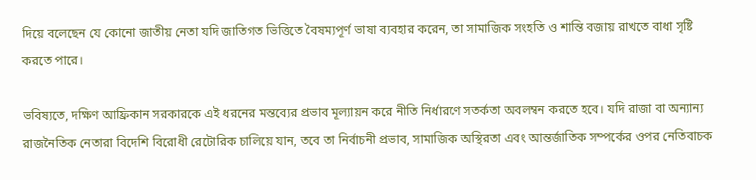দিয়ে বলেছেন যে কোনো জাতীয় নেতা যদি জাতিগত ভিত্তিতে বৈষম্যপূর্ণ ভাষা ব্যবহার করেন, তা সামাজিক সংহতি ও শান্তি বজায় রাখতে বাধা সৃষ্টি করতে পারে।

ভবিষ্যতে, দক্ষিণ আফ্রিকান সরকারকে এই ধরনের মন্তব্যের প্রভাব মূল্যায়ন করে নীতি নির্ধারণে সতর্কতা অবলম্বন করতে হবে। যদি রাজা বা অন্যান্য রাজনৈতিক নেতারা বিদেশি বিরোধী রেটোরিক চালিয়ে যান, তবে তা নির্বাচনী প্রভাব, সামাজিক অস্থিরতা এবং আন্তর্জাতিক সম্পর্কের ওপর নেতিবাচক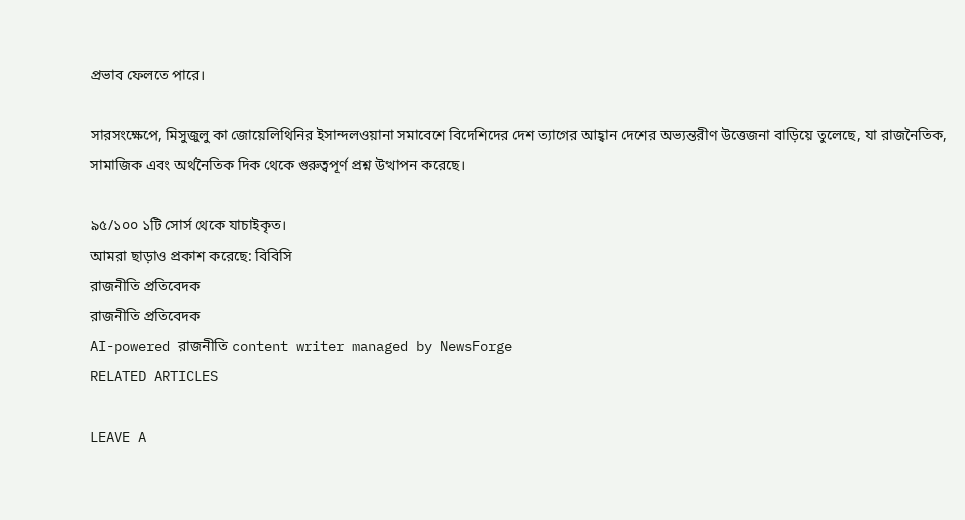প্রভাব ফেলতে পারে।

সারসংক্ষেপে, মিসুজুলু কা জোয়েলিথিনির ইসান্দলওয়ানা সমাবেশে বিদেশিদের দেশ ত্যাগের আহ্বান দেশের অভ্যন্তরীণ উত্তেজনা বাড়িয়ে তুলেছে, যা রাজনৈতিক, সামাজিক এবং অর্থনৈতিক দিক থেকে গুরুত্বপূর্ণ প্রশ্ন উত্থাপন করেছে।

৯৫/১০০ ১টি সোর্স থেকে যাচাইকৃত।
আমরা ছাড়াও প্রকাশ করেছে: বিবিসি
রাজনীতি প্রতিবেদক
রাজনীতি প্রতিবেদক
AI-powered রাজনীতি content writer managed by NewsForge
RELATED ARTICLES

LEAVE A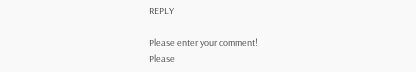REPLY

Please enter your comment!
Please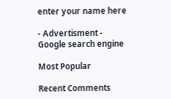enter your name here

- Advertisment -
Google search engine

Most Popular

Recent Comments